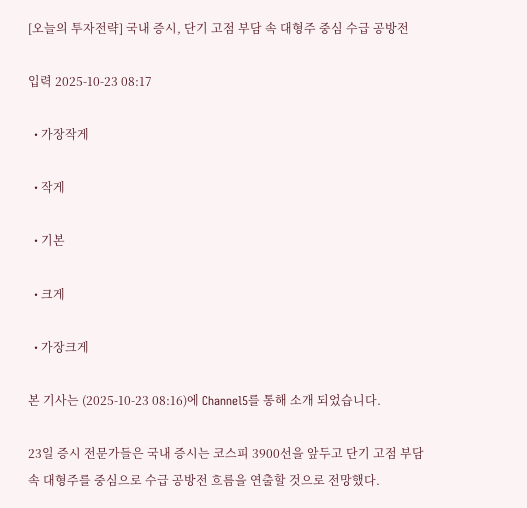[오늘의 투자전략] 국내 증시, 단기 고점 부담 속 대형주 중심 수급 공방전

입력 2025-10-23 08:17

  • 가장작게

  • 작게

  • 기본

  • 크게

  • 가장크게

본 기사는 (2025-10-23 08:16)에 Channel5를 통해 소개 되었습니다.

23일 증시 전문가들은 국내 증시는 코스피 3900선을 앞두고 단기 고점 부담 속 대형주를 중심으로 수급 공방전 흐름을 연출할 것으로 전망했다.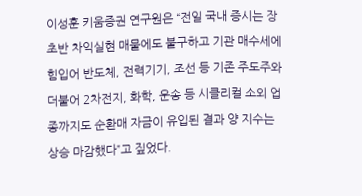이성훈 키움증권 연구원은 “전일 국내 증시는 장 초반 차익실현 매물에도 불구하고 기관 매수세에 힘입어 반도체, 전력기기, 조선 등 기존 주도주와 더불어 2차전지, 화학, 운송 등 시클리컬 소외 업종까지도 순환매 자금이 유입된 결과 양 지수는 상승 마감했다”고 짚었다.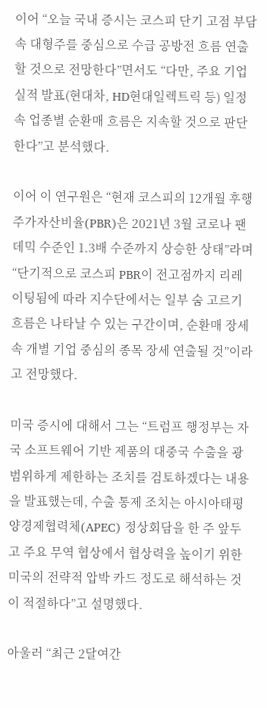이어 “오늘 국내 증시는 코스피 단기 고점 부담 속 대형주를 중심으로 수급 공방전 흐름 연출할 것으로 전망한다”면서도 “다만, 주요 기업 실적 발표(현대차, HD현대일렉트릭 등) 일정 속 업종별 순환매 흐름은 지속할 것으로 판단한다”고 분석했다.

이어 이 연구원은 “현재 코스피의 12개월 후행 주가자산비율(PBR)은 2021년 3월 코로나 팬데믹 수준인 1.3배 수준까지 상승한 상태”라며 “단기적으로 코스피 PBR이 전고점까지 리레이팅됨에 따라 지수단에서는 일부 숨 고르기 흐름은 나타날 수 있는 구간이며, 순환매 장세 속 개별 기업 중심의 종목 장세 연출될 것”이라고 전망했다.

미국 증시에 대해서 그는 “트럼프 행정부는 자국 소프트웨어 기반 제품의 대중국 수출을 광범위하게 제한하는 조치를 검토하겠다는 내용을 발표했는데, 수출 통제 조치는 아시아태평양경제협력체(APEC) 정상회담을 한 주 앞두고 주요 무역 협상에서 협상력을 높이기 위한 미국의 전략적 압박 카드 정도로 해석하는 것이 적절하다”고 설명했다.

아울러 “최근 2달여간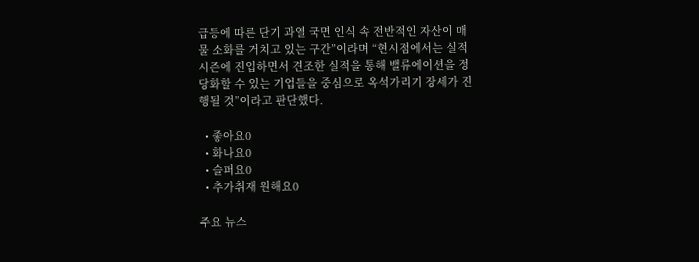급등에 따른 단기 과열 국면 인식 속 전반적인 자산이 매물 소화를 거치고 있는 구간”이라며 “현시점에서는 실적시즌에 진입하면서 견조한 실적을 통해 밸류에이션을 정당화할 수 있는 기업들을 중심으로 옥석가리기 장세가 진행될 것”이라고 판단했다.

  • 좋아요0
  • 화나요0
  • 슬퍼요0
  • 추가취재 원해요0

주요 뉴스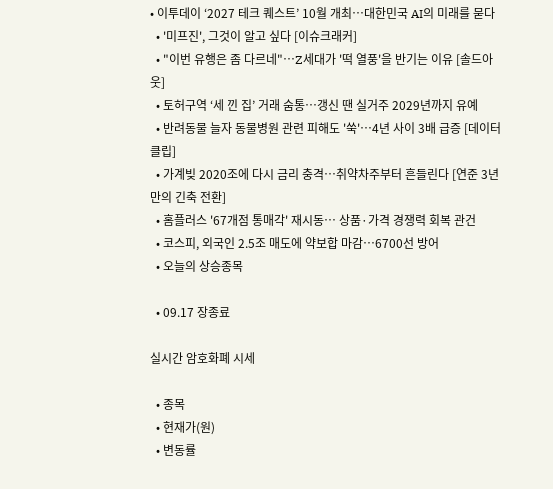• 이투데이 ‘2027 테크 퀘스트’ 10월 개최⋯대한민국 AI의 미래를 묻다
  • '미프진', 그것이 알고 싶다 [이슈크래커]
  • "이번 유행은 좀 다르네"⋯Z세대가 '떡 열풍'을 반기는 이유 [솔드아웃]
  • 토허구역 ‘세 낀 집’ 거래 숨통…갱신 땐 실거주 2029년까지 유예
  • 반려동물 늘자 동물병원 관련 피해도 '쑥'…4년 사이 3배 급증 [데이터클립]
  • 가계빚 2020조에 다시 금리 충격⋯취약차주부터 흔들린다 [연준 3년 만의 긴축 전환]
  • 홈플러스 '67개점 통매각' 재시동… 상품·가격 경쟁력 회복 관건
  • 코스피, 외국인 2.5조 매도에 약보합 마감…6700선 방어
  • 오늘의 상승종목

  • 09.17 장종료

실시간 암호화폐 시세

  • 종목
  • 현재가(원)
  • 변동률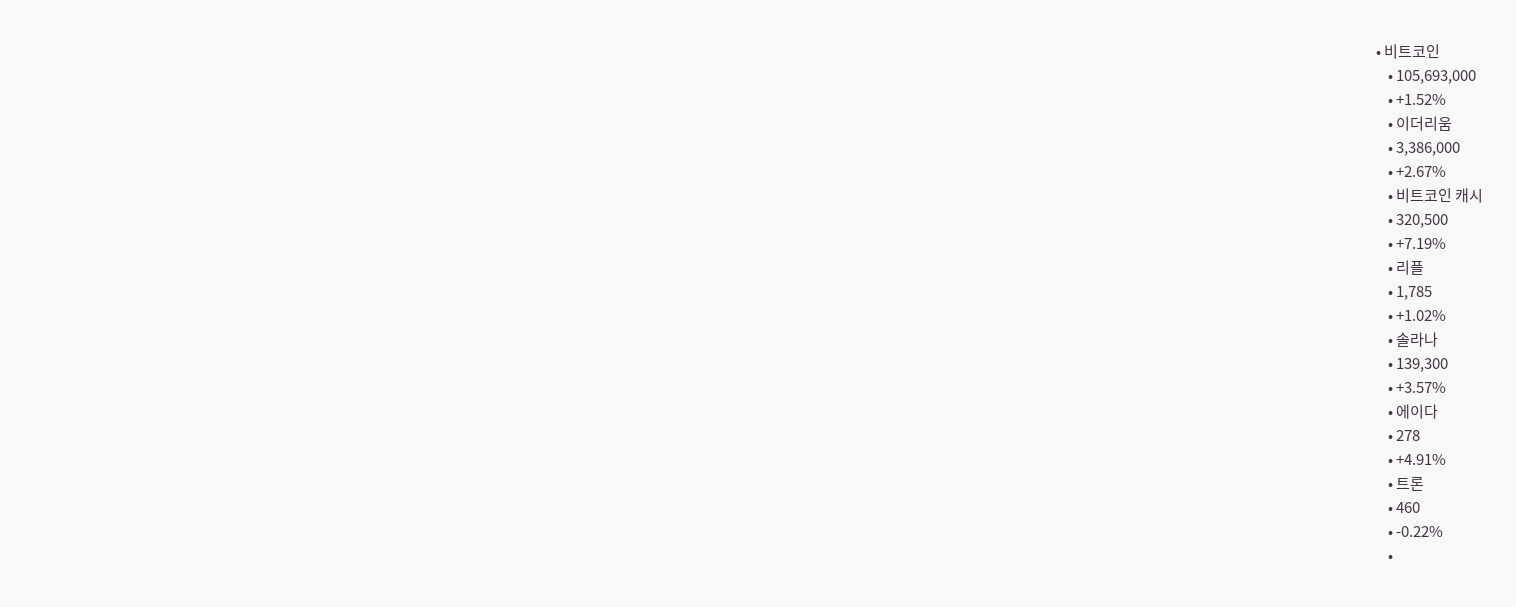• 비트코인
    • 105,693,000
    • +1.52%
    • 이더리움
    • 3,386,000
    • +2.67%
    • 비트코인 캐시
    • 320,500
    • +7.19%
    • 리플
    • 1,785
    • +1.02%
    • 솔라나
    • 139,300
    • +3.57%
    • 에이다
    • 278
    • +4.91%
    • 트론
    • 460
    • -0.22%
    •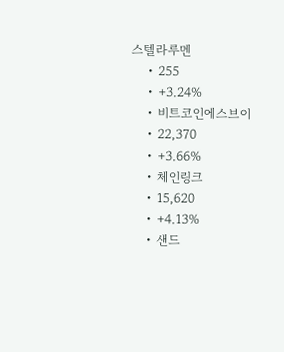스텔라루멘
    • 255
    • +3.24%
    • 비트코인에스브이
    • 22,370
    • +3.66%
    • 체인링크
    • 15,620
    • +4.13%
    • 샌드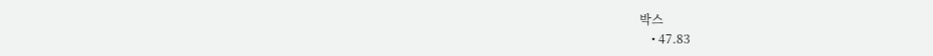박스
    • 47.83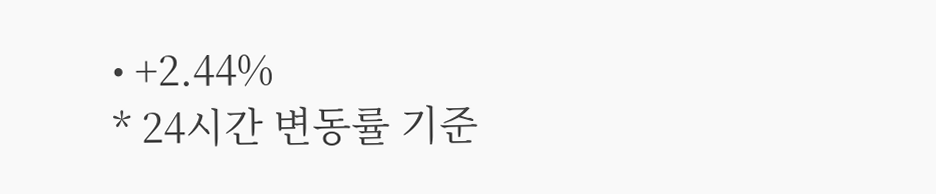• +2.44%
* 24시간 변동률 기준